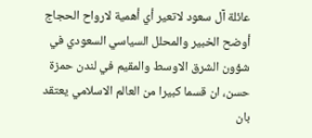عائلة آل سعود لاتعير أي أهمية لارواح الحجاج
أوضح الخبير والمحلل السياسي السعودي في شؤون الشرق الاوسط والمقيم في لندن حمزة حسن، ان قسما كبيرا من العالم الاسلامي يعتقد بان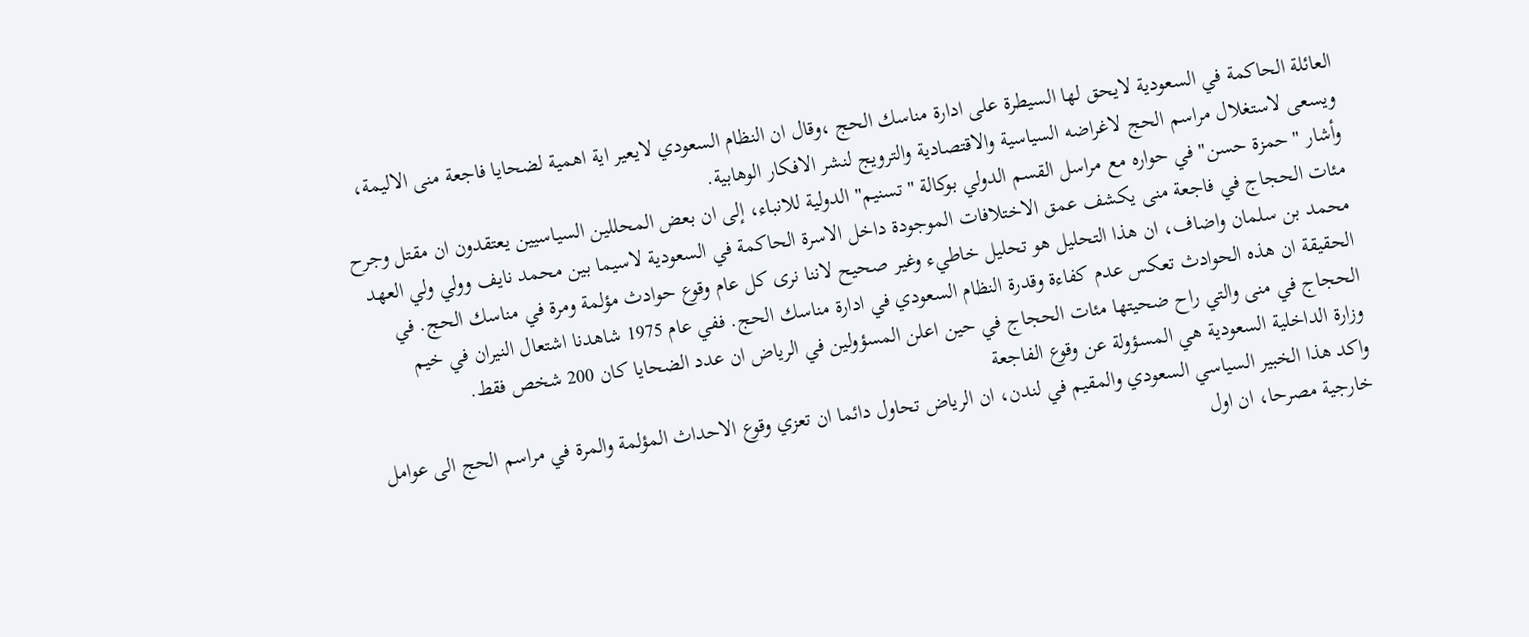العائلة الحاكمة في السعودية لايحق لها السيطرة على ادارة مناسك الحج ،وقال ان النظام السعودي لايعير اية اهمية لضحايا فاجعة منى الاليمة، ويسعى لاستغلال مراسم الحج لاغراضه السياسية والاقتصادية والترويج لنشر الافكار الوهابية.
وأشار "حمزة حسن" في حواره مع مراسل القسم الدولي بوكالة "تسنيم" الدولية للانباء، إلى ان بعض المحللين السياسيين يعتقدون ان مقتل وجرح مئات الحجاج في فاجعة منى يكشف عمق الاختلافات الموجودة داخل الاسرة الحاكمة في السعودية لاسيما بين محمد نايف وولي ولي العهد محمد بن سلمان واضاف، ان هذا التحليل هو تحليل خاطيء وغير صحيح لاننا نرى كل عام وقوع حوادث مؤلمة ومرة في مناسك الحج. في الحقيقة ان هذه الحوادث تعكس عدم كفاءة وقدرة النظام السعودي في ادارة مناسك الحج. ففي عام 1975 شاهدنا اشتعال النيران في خيم الحجاج في منى والتي راح ضحيتها مئات الحجاج في حين اعلن المسؤولين في الرياض ان عدد الضحايا كان 200 شخص فقط.
وزارة الداخلية السعودية هي المسؤولة عن وقوع الفاجعة
واكد هذا الخبير السياسي السعودي والمقيم في لندن، ان الرياض تحاول دائما ان تعزي وقوع الاحداث المؤلمة والمرة في مراسم الحج الى عوامل خارجية مصرحا، ان اول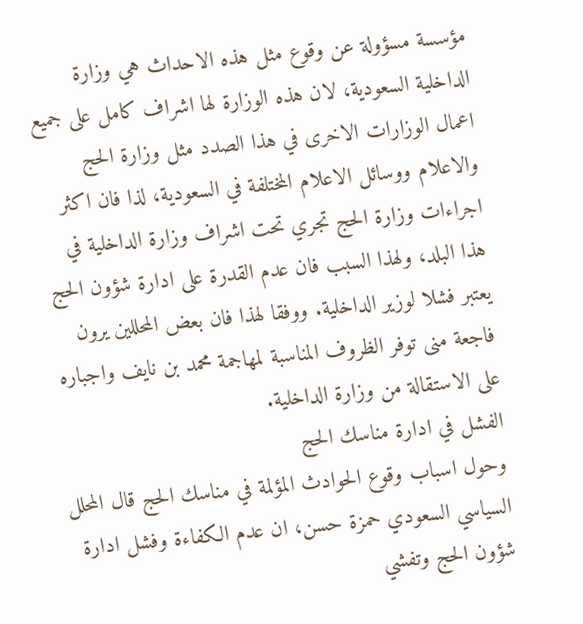مؤسسة مسؤولة عن وقوع مثل هذه الاحداث هي وزارة الداخلية السعودية، لان هذه الوزارة لها اشراف كامل على جميع اعمال الوزارات الاخرى في هذا الصدد مثل وزارة الحج والاعلام ووسائل الاعلام المختلفة في السعودية، لذا فان اكثر اجراءات وزارة الحج تجري تحت اشراف وزارة الداخلية في هذا البلد، ولهذا السبب فان عدم القدرة على ادارة شؤون الحج يعتبر فشلا لوزير الداخلية. ووفقا لهذا فان بعض المحللين يرون فاجعة منى توفر الظروف المناسبة لمهاجمة محمد بن نايف واجباره على الاستقالة من وزارة الداخلية.
الفشل في ادارة مناسك الحج
وحول اسباب وقوع الحوادث المؤلمة في مناسك الحج قال المحلل السياسي السعودي حمزة حسن، ان عدم الكفاءة وفشل ادارة شؤون الحج وتفشي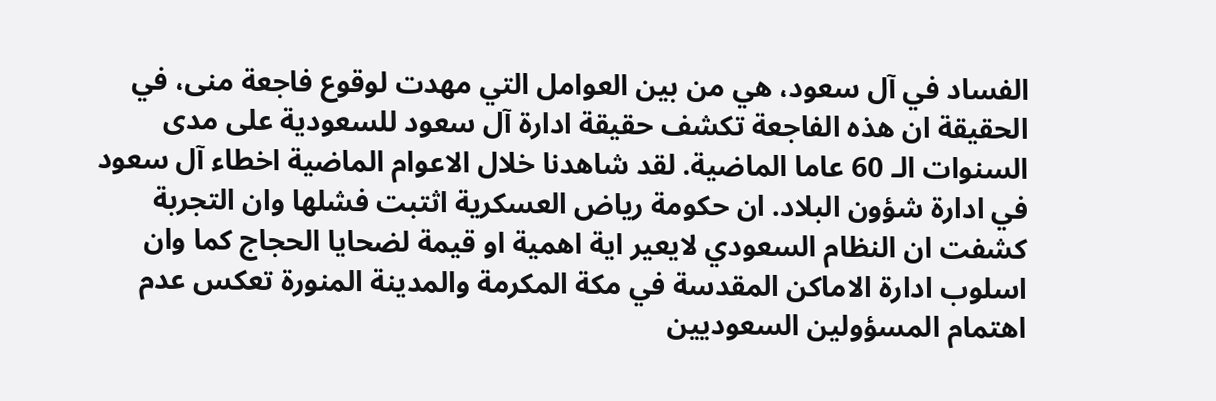الفساد في آل سعود، هي من بين العوامل التي مهدت لوقوع فاجعة منى، في الحقيقة ان هذه الفاجعة تكشف حقيقة ادارة آل سعود للسعودية على مدى السنوات الـ 60 عاما الماضية. لقد شاهدنا خلال الاعوام الماضية اخطاء آل سعود في ادارة شؤون البلاد. ان حكومة رياض العسكرية اثتبت فشلها وان التجربة كشفت ان النظام السعودي لايعير اية اهمية او قيمة لضحايا الحجاج كما وان اسلوب ادارة الاماكن المقدسة في مكة المكرمة والمدينة المنورة تعكس عدم اهتمام المسؤولين السعوديين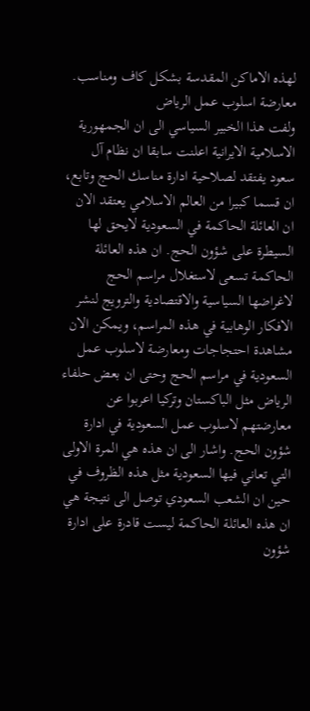لهذه الاماكن المقدسة بشكل كاف ومناسب.
معارضة اسلوب عمل الرياض
ولفت هذا الخبير السياسي الى ان الجمهورية الاسلامية الايرانية اعلنت سابقا ان نظام آل سعود يفتقد لصلاحية ادارة مناسك الحج وتابع، ان قسما كبيرا من العالم الاسلامي يعتقد الان ان العائلة الحاكمة في السعودية لايحق لها السيطرة على شؤون الحج. ان هذه العائلة الحاكمة تسعى لاستغلال مراسم الحج لاغراضها السياسية والاقتصادية والترويج لنشر الافكار الوهابية في هذه المراسم، ويمكن الان مشاهدة احتجاجات ومعارضة لاسلوب عمل السعودية في مراسم الحج وحتى ان بعض حلفاء الرياض مثل الباكستان وتركيا اعربوا عن معارضتهم لاسلوب عمل السعودية في ادارة شؤون الحج. واشار الى ان هذه هي المرة الاولى التي تعاني فيها السعودية مثل هذه الظروف في حين ان الشعب السعودي توصل الى نتيجة هي ان هذه العائلة الحاكمة ليست قادرة على ادارة شؤون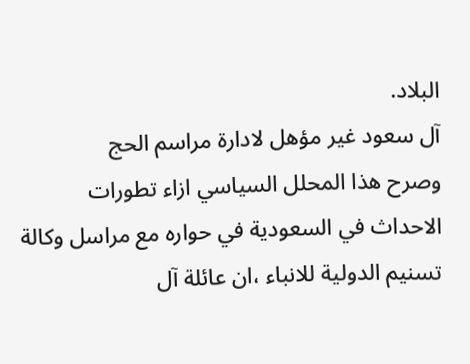البلاد.
آل سعود غير مؤهل لادارة مراسم الحج
وصرح هذا المحلل السياسي ازاء تطورات الاحداث في السعودية في حواره مع مراسل وكالة تسنيم الدولية للانباء ،ان عائلة آل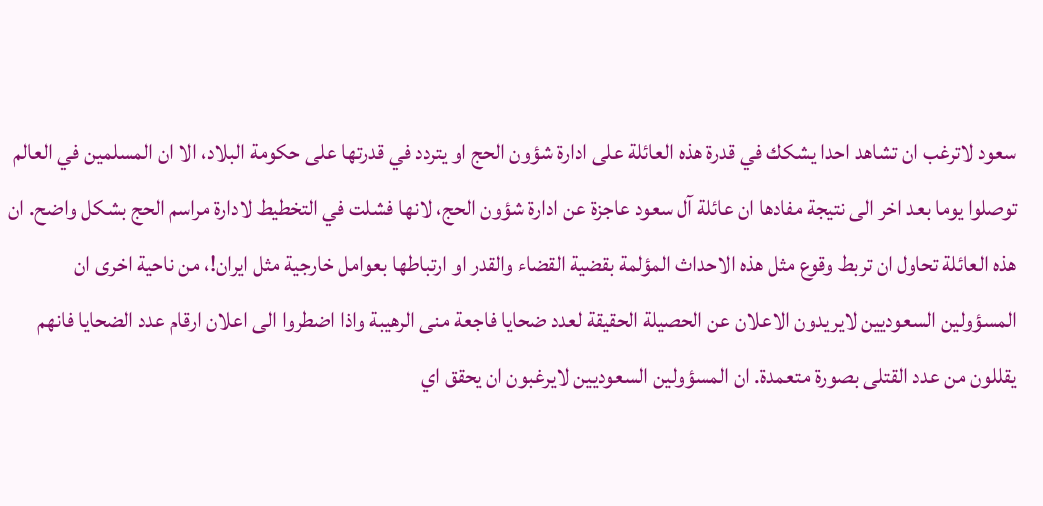سعود لاترغب ان تشاهد احدا يشكك في قدرة هذه العائلة على ادارة شؤون الحج او يتردد في قدرتها على حكومة البلاد، الا ان المسلمين في العالم توصلوا يوما بعد اخر الى نتيجة مفادها ان عائلة آل سعود عاجزة عن ادارة شؤون الحج، لانها فشلت في التخطيط لادارة مراسم الحج بشكل واضح. ان هذه العائلة تحاول ان تربط وقوع مثل هذه الاحداث المؤلمة بقضية القضاء والقدر او ارتباطها بعوامل خارجية مثل ايران!، من ناحية اخرى ان المسؤولين السعوديين لايريدون الاعلان عن الحصيلة الحقيقة لعدد ضحايا فاجعة منى الرهيبة واذا اضطروا الى اعلان ارقام عدد الضحايا فانهم يقللون من عدد القتلى بصورة متعمدة. ان المسؤولين السعوديين لايرغبون ان يحقق اي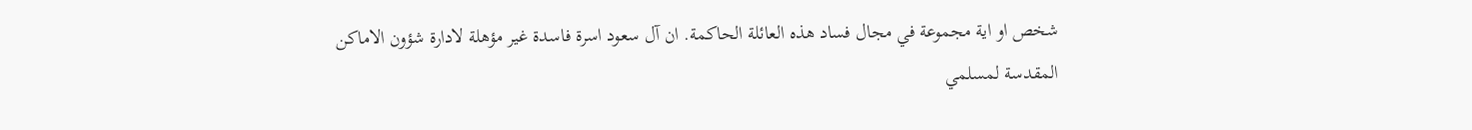شخص او اية مجموعة في مجال فساد هذه العائلة الحاكمة. ان آل سعود اسرة فاسدة غير مؤهلة لادارة شؤون الاماكن المقدسة لمسلمي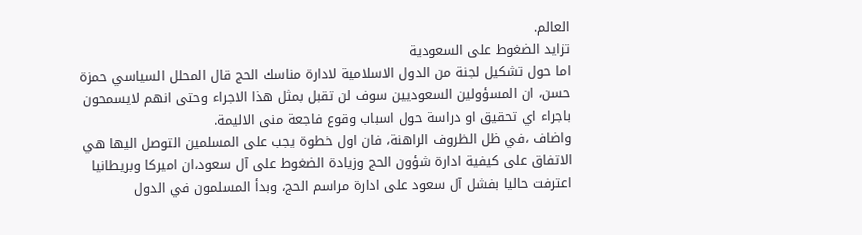العالم.
تزايد الضغوط على السعودية
اما حول تشكيل لجنة من الدول الاسلامية لادارة مناسك الحج قال المحلل السياسي حمزة حسن، ان المسؤولين السعوديين سوف لن تقبل بمثل هذا الاجراء وحتى انهم لايسمحون باجراء اي تحقيق او دراسة حول اسباب وقوع فاجعة منى الاليمة.
واضاف ،في ظل الظروف الراهنة، فان اول خطوة يجب على المسلمين التوصل اليها هي الاتفاق على كيفية ادارة شؤون الحج وزيادة الضغوط على آل سعود،ان اميركا وبريطانيا اعترفت حاليا بفشل آل سعود على ادارة مراسم الحج، وبدأ المسلمون في الدول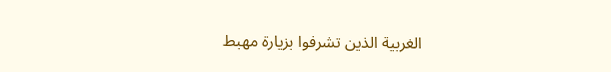الغربية الذين تشرفوا بزيارة مهبط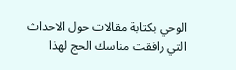الوحي بكتابة مقالات حول الاحداث التي رافقت مناسك الحج لهذا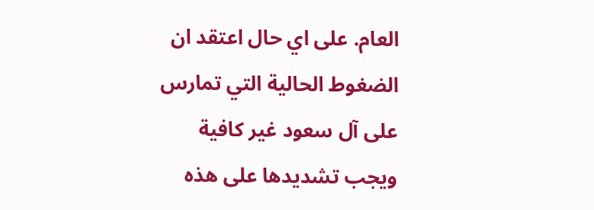العام. على اي حال اعتقد ان الضغوط الحالية التي تمارس على آل سعود غير كافية ويجب تشديدها على هذه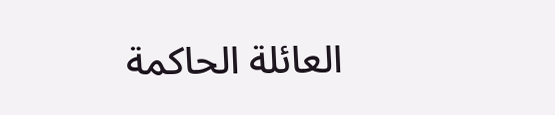العائلة الحاكمة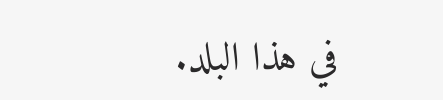في هذا البلد.